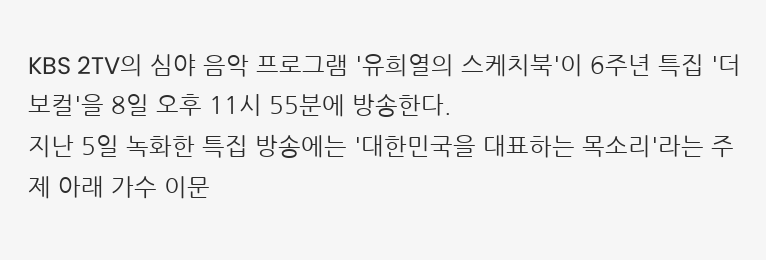KBS 2TV의 심야 음악 프로그램 '유희열의 스케치북'이 6주년 특집 '더 보컬'을 8일 오후 11시 55분에 방송한다.
지난 5일 녹화한 특집 방송에는 '대한민국을 대표하는 목소리'라는 주제 아래 가수 이문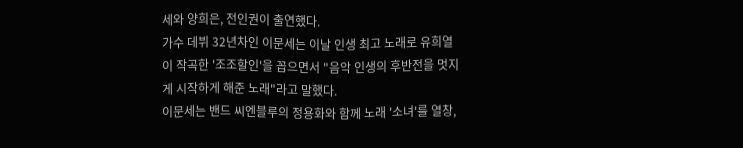세와 양희은, 전인권이 출연했다.
가수 데뷔 32년차인 이문세는 이날 인생 최고 노래로 유희열이 작곡한 '조조할인'을 꼽으면서 "음악 인생의 후반전을 멋지게 시작하게 해준 노래"라고 말했다.
이문세는 밴드 씨엔블루의 정용화와 함께 노래 '소녀'를 열창,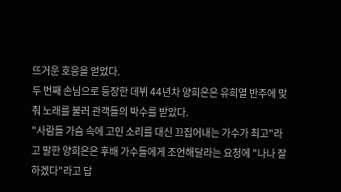뜨거운 호응을 얻었다.
두 번째 손님으로 등장한 데뷔 44년차 양희은은 유희열 반주에 맞춰 노래를 불러 관객들의 박수를 받았다.
"사람들 가슴 속에 고인 소리를 대신 끄집어내는 가수가 최고"라고 말한 양희은은 후배 가수들에게 조언해달라는 요청에 "나나 잘 하겠다"라고 답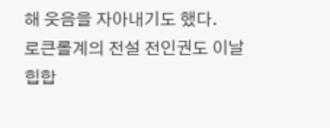해 웃음을 자아내기도 했다.
로큰롤계의 전설 전인권도 이날 힙합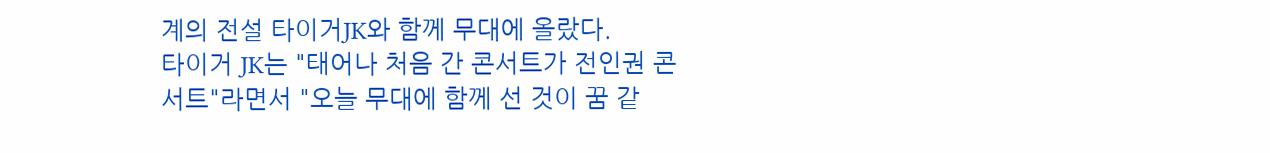계의 전설 타이거JK와 함께 무대에 올랐다.
타이거 JK는 "태어나 처음 간 콘서트가 전인권 콘서트"라면서 "오늘 무대에 함께 선 것이 꿈 같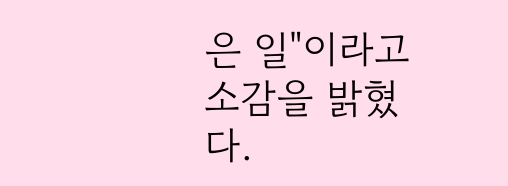은 일"이라고 소감을 밝혔다.